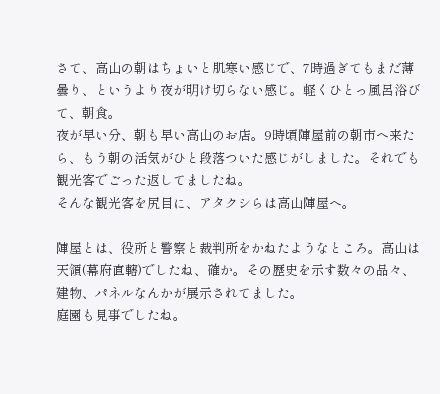さて、高山の朝はちょいと肌寒い感じで、7時過ぎてもまだ薄曇り、というより夜が明け切らない感じ。軽くひとっ風呂浴びて、朝食。
夜が早い分、朝も早い高山のお店。9時頃陣屋前の朝市へ来たら、もう朝の活気がひと段落ついた感じがしました。それでも観光客でごった返してましたね。
そんな観光客を尻目に、アタクシらは高山陣屋へ。

陣屋とは、役所と警察と裁判所をかねたようなところ。高山は天領(幕府直轄)でしたね、確か。その歴史を示す数々の品々、建物、パネルなんかが展示されてました。
庭園も見事でしたね。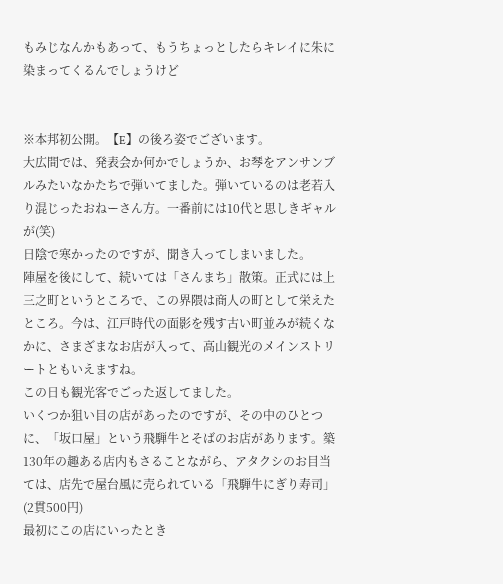もみじなんかもあって、もうちょっとしたらキレイに朱に染まってくるんでしょうけど


※本邦初公開。【E】の後ろ姿でございます。
大広間では、発表会か何かでしょうか、お琴をアンサンブルみたいなかたちで弾いてました。弾いているのは老若入り混じったおねーさん方。一番前には10代と思しきギャルが(笑)
日陰で寒かったのですが、聞き入ってしまいました。
陣屋を後にして、続いては「さんまち」散策。正式には上三之町というところで、この界隈は商人の町として栄えたところ。今は、江戸時代の面影を残す古い町並みが続くなかに、さまざまなお店が入って、高山観光のメインストリートともいえますね。
この日も観光客でごった返してました。
いくつか狙い目の店があったのですが、その中のひとつに、「坂口屋」という飛騨牛とそばのお店があります。築130年の趣ある店内もさることながら、アタクシのお目当ては、店先で屋台風に売られている「飛騨牛にぎり寿司」(2貫500円)
最初にこの店にいったとき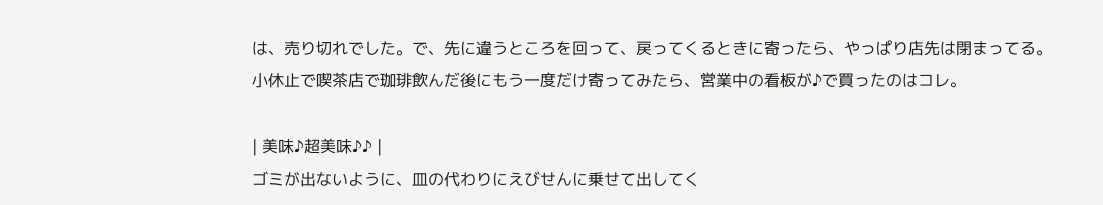は、売り切れでした。で、先に違うところを回って、戻ってくるときに寄ったら、やっぱり店先は閉まってる。
小休止で喫茶店で珈琲飲んだ後にもう一度だけ寄ってみたら、営業中の看板が♪で買ったのはコレ。

| 美味♪超美味♪♪ |
ゴミが出ないように、皿の代わりにえびせんに乗せて出してく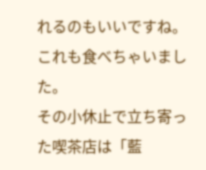れるのもいいですね。これも食べちゃいました。
その小休止で立ち寄った喫茶店は「藍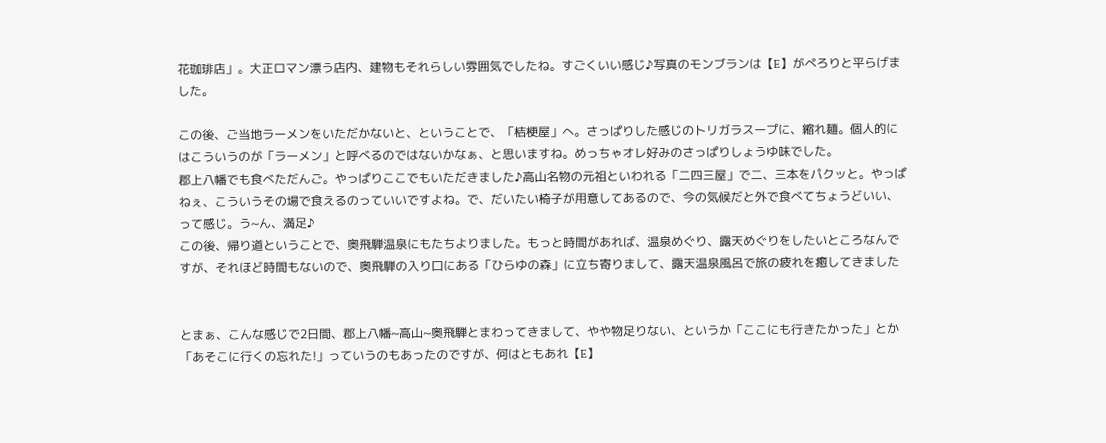花珈琲店」。大正ロマン漂う店内、建物もそれらしい雰囲気でしたね。すごくいい感じ♪写真のモンブランは【E】がぺろりと平らげました。

この後、ご当地ラーメンをいただかないと、ということで、「桔梗屋」へ。さっぱりした感じのトリガラスープに、縮れ麺。個人的にはこういうのが「ラーメン」と呼べるのではないかなぁ、と思いますね。めっちゃオレ好みのさっぱりしょうゆ味でした。
郡上八幡でも食べただんご。やっぱりここでもいただきました♪高山名物の元祖といわれる「二四三屋」で二、三本をパクッと。やっぱねぇ、こういうその場で食えるのっていいですよね。で、だいたい椅子が用意してあるので、今の気候だと外で食べてちょうどいい、って感じ。う~ん、満足♪
この後、帰り道ということで、奥飛騨温泉にもたちよりました。もっと時間があれば、温泉めぐり、露天めぐりをしたいところなんですが、それほど時間もないので、奥飛騨の入り口にある「ひらゆの森」に立ち寄りまして、露天温泉風呂で旅の疲れを癒してきました


とまぁ、こんな感じで2日間、郡上八幡~高山~奥飛騨とまわってきまして、やや物足りない、というか「ここにも行きたかった」とか「あそこに行くの忘れた!」っていうのもあったのですが、何はともあれ【E】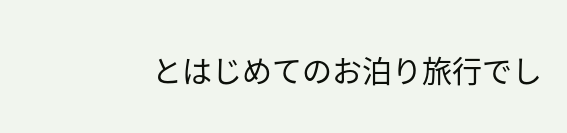とはじめてのお泊り旅行でし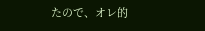たので、オレ的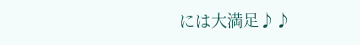には大満足♪♪